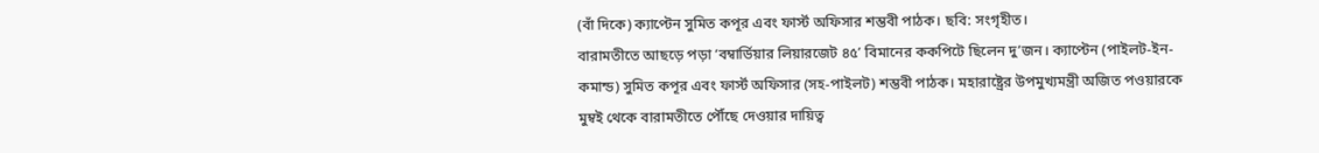(বাঁ দিকে) ক্যাপ্টেন সুমিত কপূর এবং ফার্স্ট অফিসার শম্ভবী পাঠক। ছবি: সংগৃহীত।
বারামতীতে আছড়ে পড়া ‘বম্বার্ডিয়ার লিয়ারজেট ৪৫’ বিমানের ককপিটে ছিলেন দু’জন। ক্যাপ্টেন (পাইলট-ইন-কমান্ড) সুমিত কপূর এবং ফার্স্ট অফিসার (সহ-পাইলট) শম্ভবী পাঠক। মহারাষ্ট্রের উপমুখ্যমন্ত্রী অজিত পওয়ারকে মুম্বই থেকে বারামতীতে পৌঁছে দেওয়ার দায়িত্ব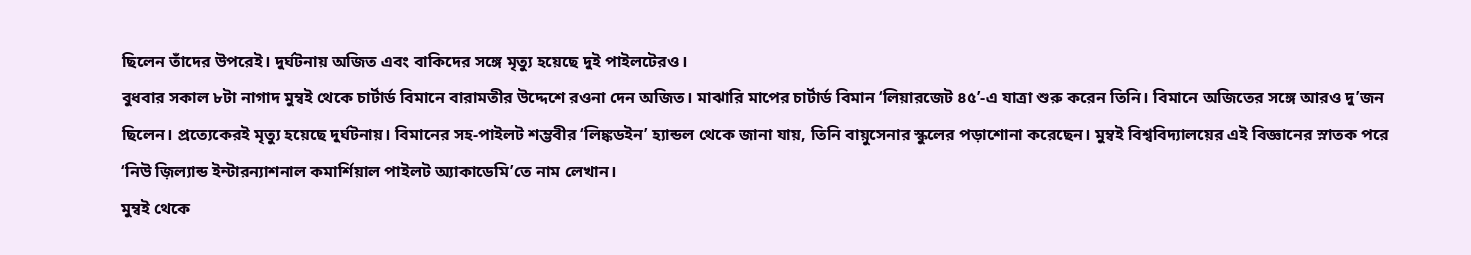ছিলেন তাঁদের উপরেই। দুর্ঘটনায় অজিত এবং বাকিদের সঙ্গে মৃত্যু হয়েছে দুই পাইলটেরও।
বুধবার সকাল ৮টা নাগাদ মুম্বই থেকে চার্টার্ড বিমানে বারামতীর উদ্দেশে রওনা দেন অজিত। মাঝারি মাপের চার্টার্ড বিমান ‘লিয়ারজেট ৪৫’-এ যাত্রা শুরু করেন তিনি। বিমানে অজিতের সঙ্গে আরও দু’জন ছিলেন। প্রত্যেকেরই মৃত্যু হয়েছে দুর্ঘটনায়। বিমানের সহ-পাইলট শম্ভবীর ‘লিঙ্কডইন’ হ্যান্ডল থেকে জানা যায়, তিনি বায়ুসেনার স্কুলের পড়াশোনা করেছেন। মুম্বই বিশ্ববিদ্যালয়ের এই বিজ্ঞানের স্নাতক পরে ‘নিউ জ়িল্যান্ড ইন্টারন্যাশনাল কমার্শিয়াল পাইলট অ্যাকাডেমি’তে নাম লেখান।
মুম্বই থেকে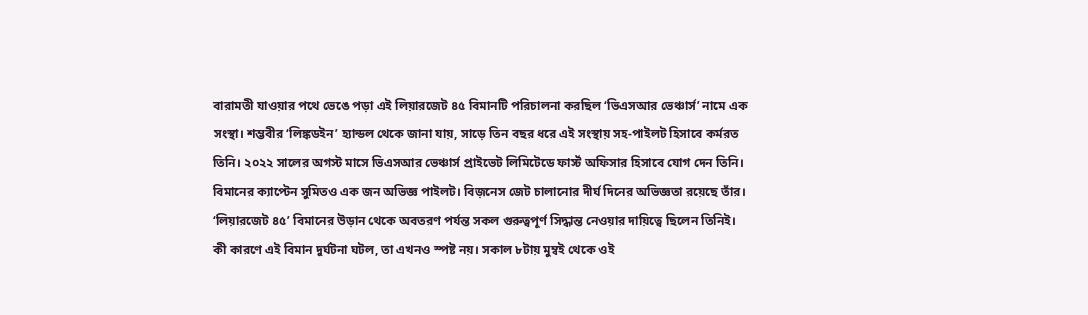বারামতী যাওয়ার পথে ভেঙে পড়া এই লিয়ারজেট ৪৫ বিমানটি পরিচালনা করছিল ‘ভিএসআর ভেঞ্চার্স’ নামে এক সংস্থা। শম্ভবীর ‘লিঙ্কডইন’ হ্যান্ডল থেকে জানা যায়, সাড়ে তিন বছর ধরে এই সংস্থায় সহ-পাইলট হিসাবে কর্মরত তিনি। ২০২২ সালের অগস্ট মাসে ভিএসআর ভেঞ্চার্স প্রাইভেট লিমিটেডে ফার্স্ট অফিসার হিসাবে যোগ দেন তিনি।
বিমানের ক্যাপ্টেন সুমিতও এক জন অভিজ্ঞ পাইলট। বিজ়নেস জেট চালানোর দীর্ঘ দিনের অভিজ্ঞতা রয়েছে তাঁর। ‘লিয়ারজেট ৪৫’ বিমানের উড়ান থেকে অবতরণ পর্যন্ত সকল গুরুত্বপূর্ণ সিদ্ধান্ত নেওয়ার দায়িত্বে ছিলেন তিনিই।
কী কারণে এই বিমান দুর্ঘটনা ঘটল, তা এখনও স্পষ্ট নয়। সকাল ৮টায় মুম্বই থেকে ওই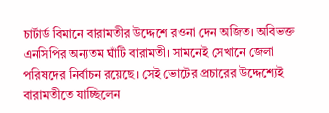চার্টার্ড বিমানে বারামতীর উদ্দেশে রওনা দেন অজিত। অবিভক্ত এনসিপির অন্যতম ঘাঁটি বারামতী। সামনেই সেখানে জেলা পরিষদের নির্বাচন রয়েছে। সেই ভোটের প্রচারের উদ্দেশ্যেই বারামতীতে যাচ্ছিলেন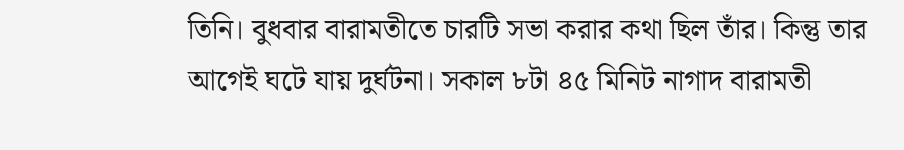তিনি। বুধবার বারামতীতে চারটি সভা করার কথা ছিল তাঁর। কিন্তু তার আগেই ঘটে যায় দুর্ঘটনা। সকাল ৮টা ৪৫ মিনিট নাগাদ বারামতী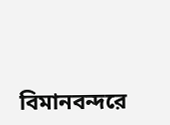বিমানবন্দরে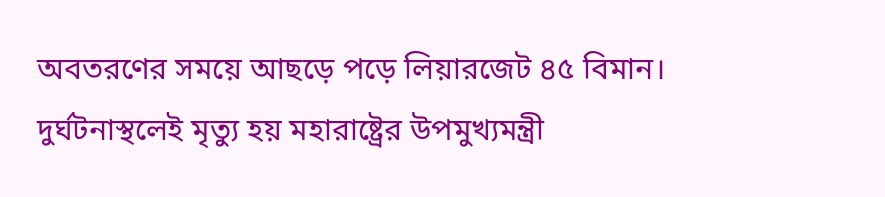অবতরণের সময়ে আছড়ে পড়ে লিয়ারজেট ৪৫ বিমান। দুর্ঘটনাস্থলেই মৃত্যু হয় মহারাষ্ট্রের উপমুখ্যমন্ত্রী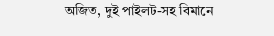অজিত, দুই পাইলট-সহ বিমানে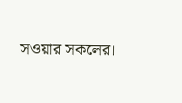সওয়ার সকলের।